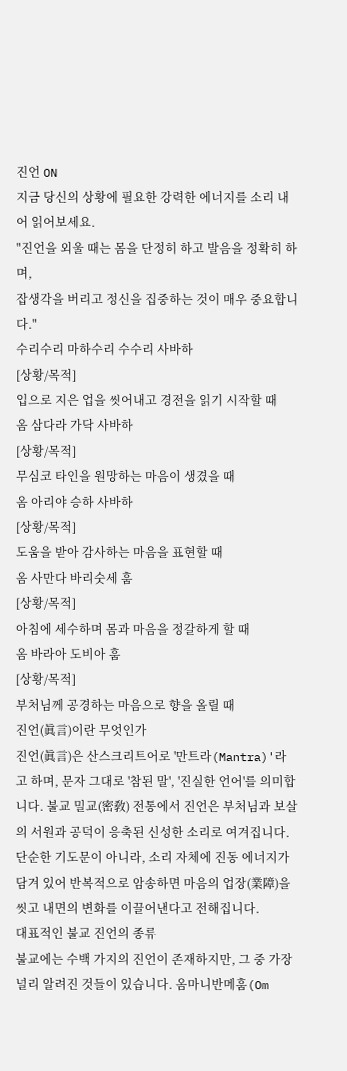진언 ON
지금 당신의 상황에 필요한 강력한 에너지를 소리 내어 읽어보세요.
"진언을 외울 때는 몸을 단정히 하고 발음을 정확히 하며,
잡생각을 버리고 정신을 집중하는 것이 매우 중요합니다."
수리수리 마하수리 수수리 사바하
[상황/목적]
입으로 지은 업을 씻어내고 경전을 읽기 시작할 때
옴 삼다라 가닥 사바하
[상황/목적]
무심코 타인을 원망하는 마음이 생겼을 때
옴 아리야 승하 사바하
[상황/목적]
도움을 받아 감사하는 마음을 표현할 때
옴 사만다 바리숫세 훔
[상황/목적]
아침에 세수하며 몸과 마음을 정갈하게 할 때
옴 바라아 도비아 훔
[상황/목적]
부처님께 공경하는 마음으로 향을 올릴 때
진언(眞言)이란 무엇인가
진언(眞言)은 산스크리트어로 '만트라(Mantra)'라고 하며, 문자 그대로 '참된 말', '진실한 언어'를 의미합니다. 불교 밀교(密敎) 전통에서 진언은 부처님과 보살의 서원과 공덕이 응축된 신성한 소리로 여겨집니다. 단순한 기도문이 아니라, 소리 자체에 진동 에너지가 담겨 있어 반복적으로 암송하면 마음의 업장(業障)을 씻고 내면의 변화를 이끌어낸다고 전해집니다.
대표적인 불교 진언의 종류
불교에는 수백 가지의 진언이 존재하지만, 그 중 가장 널리 알려진 것들이 있습니다. 옴마니반메훔(Om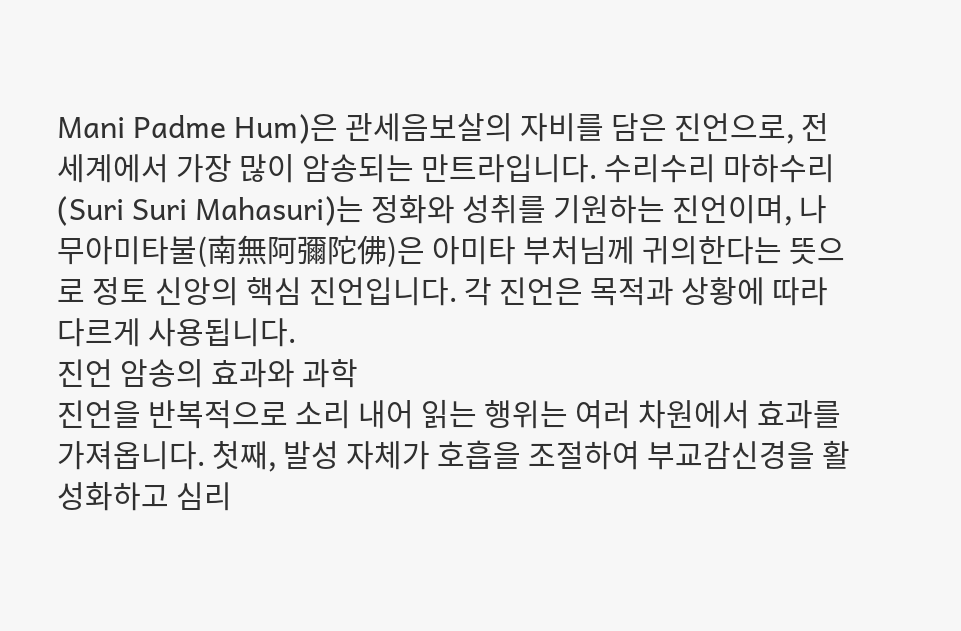Mani Padme Hum)은 관세음보살의 자비를 담은 진언으로, 전 세계에서 가장 많이 암송되는 만트라입니다. 수리수리 마하수리(Suri Suri Mahasuri)는 정화와 성취를 기원하는 진언이며, 나무아미타불(南無阿彌陀佛)은 아미타 부처님께 귀의한다는 뜻으로 정토 신앙의 핵심 진언입니다. 각 진언은 목적과 상황에 따라 다르게 사용됩니다.
진언 암송의 효과와 과학
진언을 반복적으로 소리 내어 읽는 행위는 여러 차원에서 효과를 가져옵니다. 첫째, 발성 자체가 호흡을 조절하여 부교감신경을 활성화하고 심리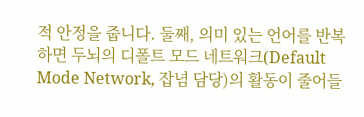적 안정을 줍니다. 둘째, 의미 있는 언어를 반복하면 두뇌의 디폴트 모드 네트워크(Default Mode Network, 잡념 담당)의 활동이 줄어들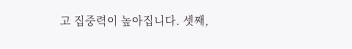고 집중력이 높아집니다. 셋째,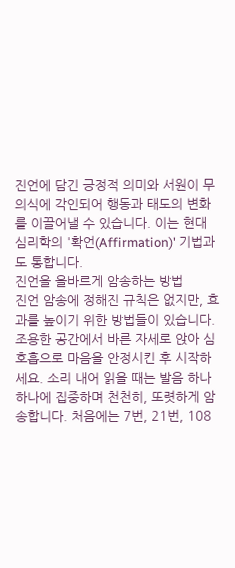진언에 담긴 긍정적 의미와 서원이 무의식에 각인되어 행동과 태도의 변화를 이끌어낼 수 있습니다. 이는 현대 심리학의 '확언(Affirmation)' 기법과도 통합니다.
진언을 올바르게 암송하는 방법
진언 암송에 정해진 규칙은 없지만, 효과를 높이기 위한 방법들이 있습니다. 조용한 공간에서 바른 자세로 앉아 심호흡으로 마음을 안정시킨 후 시작하세요. 소리 내어 읽을 때는 발음 하나하나에 집중하며 천천히, 또렷하게 암송합니다. 처음에는 7번, 21번, 108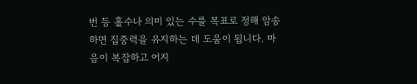번 등 홀수나 의미 있는 수를 목표로 정해 암송하면 집중력을 유지하는 데 도움이 됩니다. 마음이 복잡하고 어지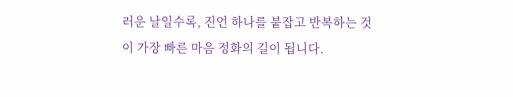러운 날일수록, 진언 하나를 붙잡고 반복하는 것이 가장 빠른 마음 정화의 길이 됩니다.